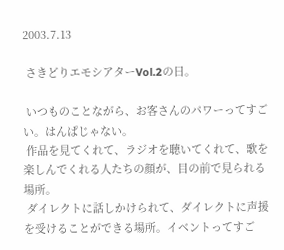2003.7.13

 さきどりエモシアターVol.2の日。

 いつものことながら、お客さんのパワーってすごい。はんぱじゃない。
 作品を見てくれて、ラジオを聴いてくれて、歌を楽しんでくれる人たちの顔が、目の前で見られる場所。
 ダイレクトに話しかけられて、ダイレクトに声援を受けることができる場所。イベントってすご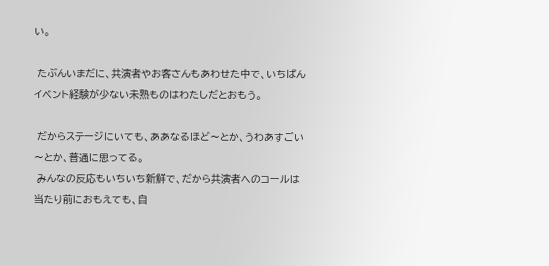い。

 たぶんいまだに、共演者やお客さんもあわせた中で、いちばんイベント経験が少ない未熟ものはわたしだとおもう。

 だからステージにいても、ああなるほど〜とか、うわあすごい〜とか、普通に思ってる。
 みんなの反応もいちいち新鮮で、だから共演者へのコールは当たり前におもえても、自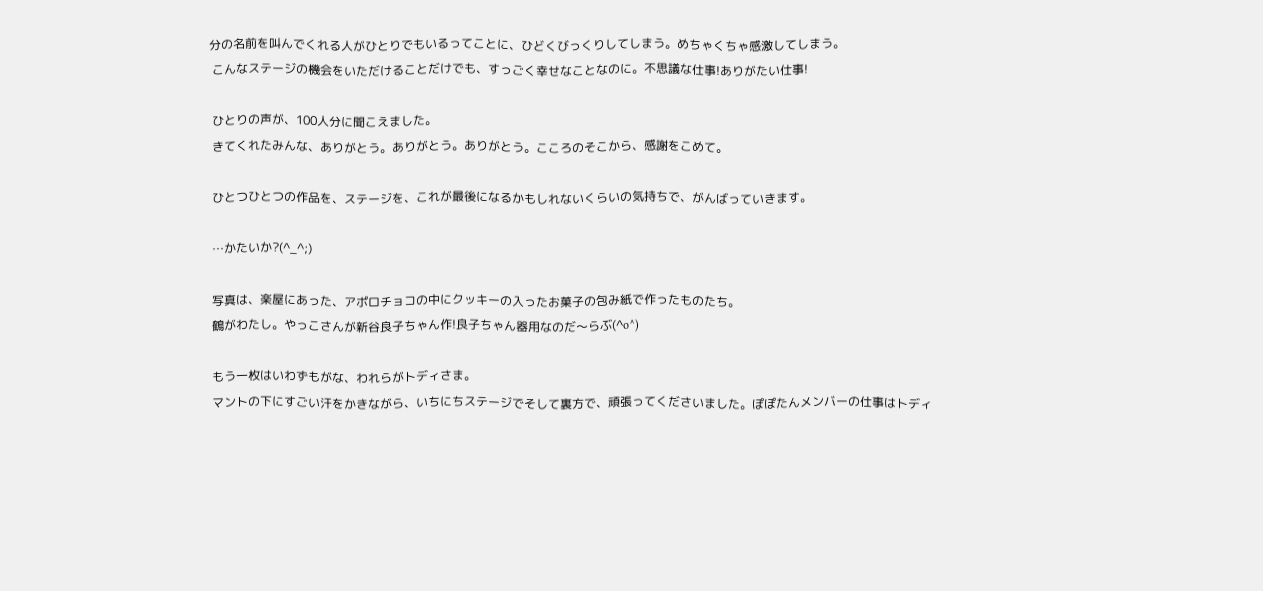分の名前を叫んでくれる人がひとりでもいるってことに、ひどくびっくりしてしまう。めちゃくちゃ感激してしまう。
 こんなステージの機会をいただけることだけでも、すっごく幸せなことなのに。不思議な仕事!ありがたい仕事!

 ひとりの声が、100人分に聞こえました。
 きてくれたみんな、ありがとう。ありがとう。ありがとう。こころのそこから、感謝をこめて。

 ひとつひとつの作品を、ステージを、これが最後になるかもしれないくらいの気持ちで、がんばっていきます。

 …かたいか?(^_^;)

 写真は、楽屋にあった、アポロチョコの中にクッキーの入ったお菓子の包み紙で作ったものたち。
 鶴がわたし。やっこさんが新谷良子ちゃん作!良子ちゃん器用なのだ〜らぶ(^o^)

 もう一枚はいわずもがな、われらがトディさま。
 マントの下にすごい汗をかきながら、いちにちステージでそして裏方で、頑張ってくださいました。ぽぽたんメンバーの仕事はトディ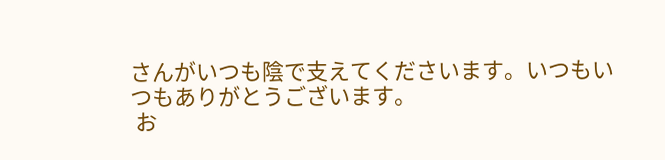さんがいつも陰で支えてくださいます。いつもいつもありがとうございます。
 お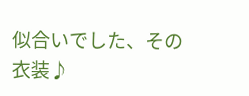似合いでした、その衣装♪